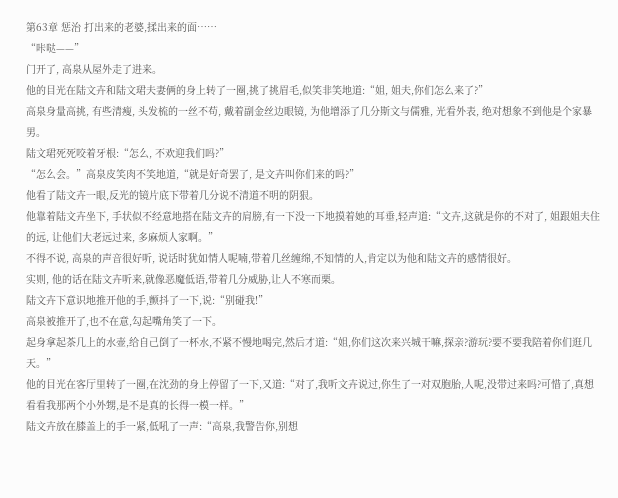第63章 惩治 打出来的老婆,揉出来的面……
“咔哒——”
门开了, 高泉从屋外走了进来。
他的目光在陆文卉和陆文珺夫妻俩的身上转了一圈,挑了挑眉毛,似笑非笑地道:“姐, 姐夫,你们怎么来了?”
高泉身量高挑, 有些清瘦, 头发梳的一丝不苟, 戴着副金丝边眼镜, 为他增添了几分斯文与儒雅, 光看外表, 绝对想象不到他是个家暴男。
陆文珺死死咬着牙根:“怎么, 不欢迎我们吗?”
“怎么会。”高泉皮笑肉不笑地道,“就是好奇罢了, 是文卉叫你们来的吗?”
他看了陆文卉一眼,反光的镜片底下带着几分说不清道不明的阴狠。
他靠着陆文卉坐下, 手状似不经意地搭在陆文卉的肩膀,有一下没一下地摸着她的耳垂,轻声道:“文卉,这就是你的不对了, 姐跟姐夫住的远, 让他们大老远过来, 多麻烦人家啊。”
不得不说, 高泉的声音很好听, 说话时犹如情人呢喃,带着几丝缠绵,不知情的人,肯定以为他和陆文卉的感情很好。
实则, 他的话在陆文卉听来,就像恶魔低语,带着几分威胁,让人不寒而栗。
陆文卉下意识地推开他的手,颤抖了一下,说:“别碰我!”
高泉被推开了,也不在意,勾起嘴角笑了一下。
起身拿起茶几上的水壶,给自己倒了一杯水,不紧不慢地喝完,然后才道:“姐,你们这次来兴城干嘛,探亲?游玩?要不要我陪着你们逛几天。”
他的目光在客厅里转了一圈,在沈劲的身上停留了一下,又道:“对了,我听文卉说过,你生了一对双胞胎,人呢,没带过来吗?可惜了,真想看看我那两个小外甥,是不是真的长得一模一样。”
陆文卉放在膝盖上的手一紧,低吼了一声:“高泉,我警告你,别想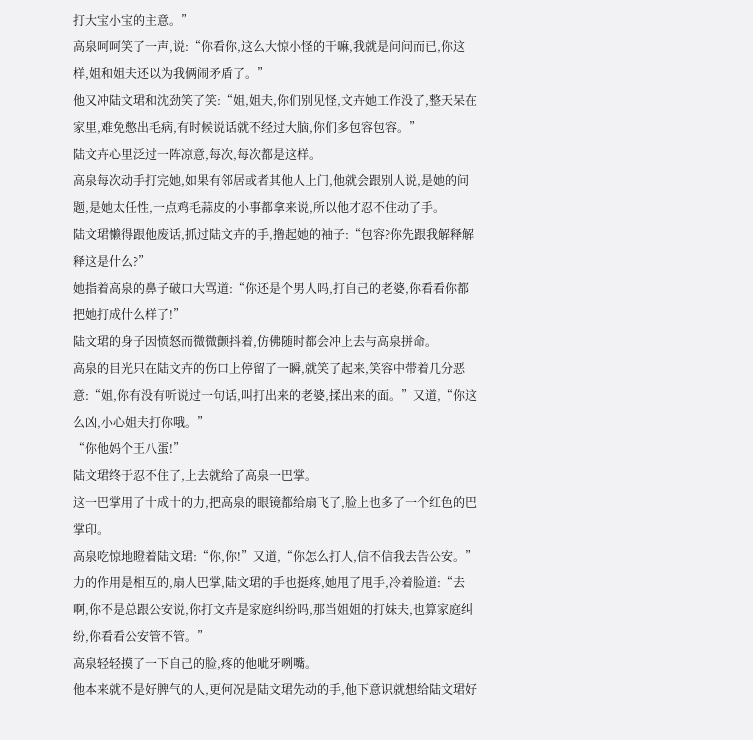打大宝小宝的主意。”
高泉呵呵笑了一声,说:“你看你,这么大惊小怪的干嘛,我就是问问而已,你这样,姐和姐夫还以为我俩闹矛盾了。”
他又冲陆文珺和沈劲笑了笑:“姐,姐夫,你们别见怪,文卉她工作没了,整天呆在家里,难免憋出毛病,有时候说话就不经过大脑,你们多包容包容。”
陆文卉心里泛过一阵凉意,每次,每次都是这样。
高泉每次动手打完她,如果有邻居或者其他人上门,他就会跟别人说,是她的问题,是她太任性,一点鸡毛蒜皮的小事都拿来说,所以他才忍不住动了手。
陆文珺懒得跟他废话,抓过陆文卉的手,撸起她的袖子:“包容?你先跟我解释解释这是什么?”
她指着高泉的鼻子破口大骂道:“你还是个男人吗,打自己的老婆,你看看你都把她打成什么样了!”
陆文珺的身子因愤怒而微微颤抖着,仿佛随时都会冲上去与高泉拼命。
高泉的目光只在陆文卉的伤口上停留了一瞬,就笑了起来,笑容中带着几分恶意:“姐,你有没有听说过一句话,叫打出来的老婆,揉出来的面。”又道,“你这么凶,小心姐夫打你哦。”
“你他妈个王八蛋!”
陆文珺终于忍不住了,上去就给了高泉一巴掌。
这一巴掌用了十成十的力,把高泉的眼镜都给扇飞了,脸上也多了一个红色的巴掌印。
高泉吃惊地瞪着陆文珺:“你,你!”又道,“你怎么打人,信不信我去告公安。”
力的作用是相互的,扇人巴掌,陆文珺的手也挺疼,她甩了甩手,冷着脸道:“去啊,你不是总跟公安说,你打文卉是家庭纠纷吗,那当姐姐的打妹夫,也算家庭纠纷,你看看公安管不管。”
高泉轻轻摸了一下自己的脸,疼的他呲牙咧嘴。
他本来就不是好脾气的人,更何况是陆文珺先动的手,他下意识就想给陆文珺好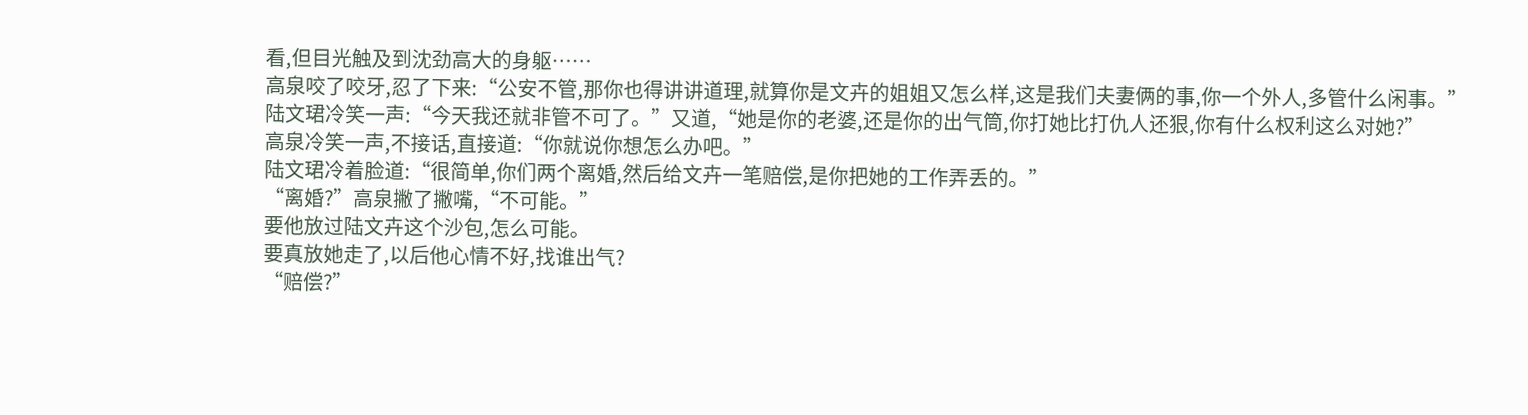看,但目光触及到沈劲高大的身躯……
高泉咬了咬牙,忍了下来:“公安不管,那你也得讲讲道理,就算你是文卉的姐姐又怎么样,这是我们夫妻俩的事,你一个外人,多管什么闲事。”
陆文珺冷笑一声:“今天我还就非管不可了。”又道,“她是你的老婆,还是你的出气筒,你打她比打仇人还狠,你有什么权利这么对她?”
高泉冷笑一声,不接话,直接道:“你就说你想怎么办吧。”
陆文珺冷着脸道:“很简单,你们两个离婚,然后给文卉一笔赔偿,是你把她的工作弄丢的。”
“离婚?”高泉撇了撇嘴,“不可能。”
要他放过陆文卉这个沙包,怎么可能。
要真放她走了,以后他心情不好,找谁出气?
“赔偿?”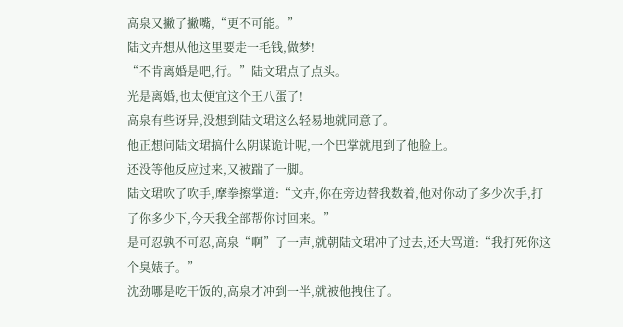高泉又撇了撇嘴,“更不可能。”
陆文卉想从他这里要走一毛钱,做梦!
“不肯离婚是吧,行。”陆文珺点了点头。
光是离婚,也太便宜这个王八蛋了!
高泉有些讶异,没想到陆文珺这么轻易地就同意了。
他正想问陆文珺搞什么阴谋诡计呢,一个巴掌就甩到了他脸上。
还没等他反应过来,又被踹了一脚。
陆文珺吹了吹手,摩拳擦掌道:“文卉,你在旁边替我数着,他对你动了多少次手,打了你多少下,今天我全部帮你讨回来。”
是可忍孰不可忍,高泉“啊”了一声,就朝陆文珺冲了过去,还大骂道:“我打死你这个臭婊子。”
沈劲哪是吃干饭的,高泉才冲到一半,就被他拽住了。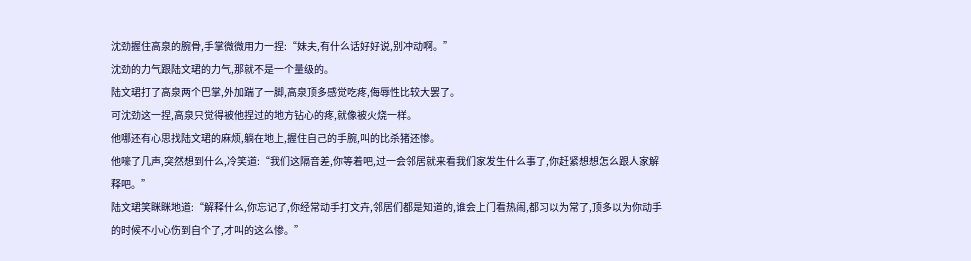沈劲握住高泉的腕骨,手掌微微用力一捏:“妹夫,有什么话好好说,别冲动啊。”
沈劲的力气跟陆文珺的力气,那就不是一个量级的。
陆文珺打了高泉两个巴掌,外加踹了一脚,高泉顶多感觉吃疼,侮辱性比较大罢了。
可沈劲这一捏,高泉只觉得被他捏过的地方钻心的疼,就像被火烧一样。
他哪还有心思找陆文珺的麻烦,躺在地上,握住自己的手腕,叫的比杀猪还惨。
他嚎了几声,突然想到什么,冷笑道:“我们这隔音差,你等着吧,过一会邻居就来看我们家发生什么事了,你赶紧想想怎么跟人家解释吧。”
陆文珺笑眯眯地道:“解释什么,你忘记了,你经常动手打文卉,邻居们都是知道的,谁会上门看热闹,都习以为常了,顶多以为你动手的时候不小心伤到自个了,才叫的这么惨。”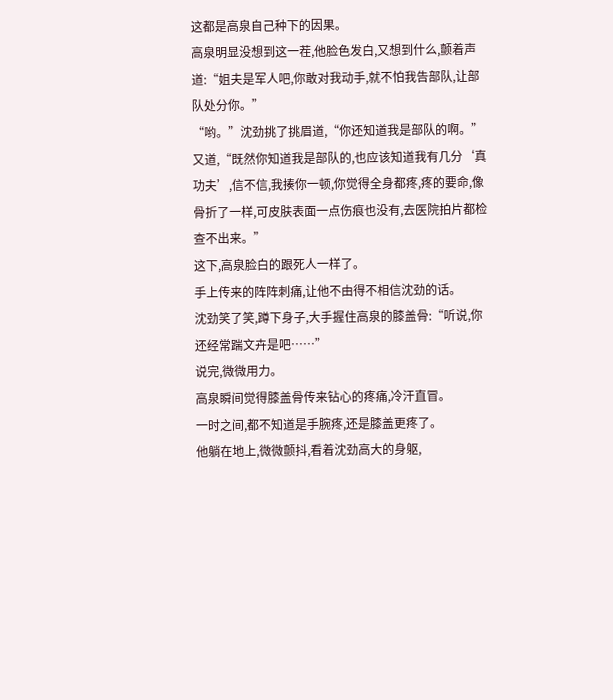这都是高泉自己种下的因果。
高泉明显没想到这一茬,他脸色发白,又想到什么,颤着声道:“姐夫是军人吧,你敢对我动手,就不怕我告部队,让部队处分你。”
“哟。”沈劲挑了挑眉道,“你还知道我是部队的啊。”又道,“既然你知道我是部队的,也应该知道我有几分‘真功夫’,信不信,我揍你一顿,你觉得全身都疼,疼的要命,像骨折了一样,可皮肤表面一点伤痕也没有,去医院拍片都检查不出来。”
这下,高泉脸白的跟死人一样了。
手上传来的阵阵刺痛,让他不由得不相信沈劲的话。
沈劲笑了笑,蹲下身子,大手握住高泉的膝盖骨:“听说,你还经常踹文卉是吧……”
说完,微微用力。
高泉瞬间觉得膝盖骨传来钻心的疼痛,冷汗直冒。
一时之间,都不知道是手腕疼,还是膝盖更疼了。
他躺在地上,微微颤抖,看着沈劲高大的身躯,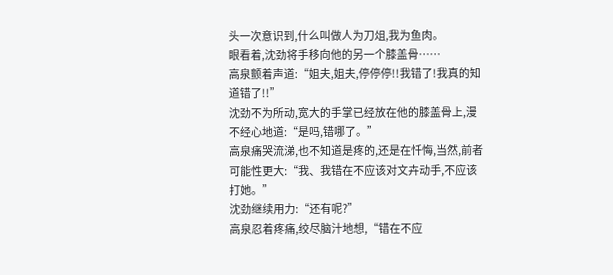头一次意识到,什么叫做人为刀俎,我为鱼肉。
眼看着,沈劲将手移向他的另一个膝盖骨……
高泉颤着声道:“姐夫,姐夫,停停停!!我错了!我真的知道错了!!”
沈劲不为所动,宽大的手掌已经放在他的膝盖骨上,漫不经心地道:“是吗,错哪了。”
高泉痛哭流涕,也不知道是疼的,还是在忏悔,当然,前者可能性更大:“我、我错在不应该对文卉动手,不应该打她。”
沈劲继续用力:“还有呢?”
高泉忍着疼痛,绞尽脑汁地想,“错在不应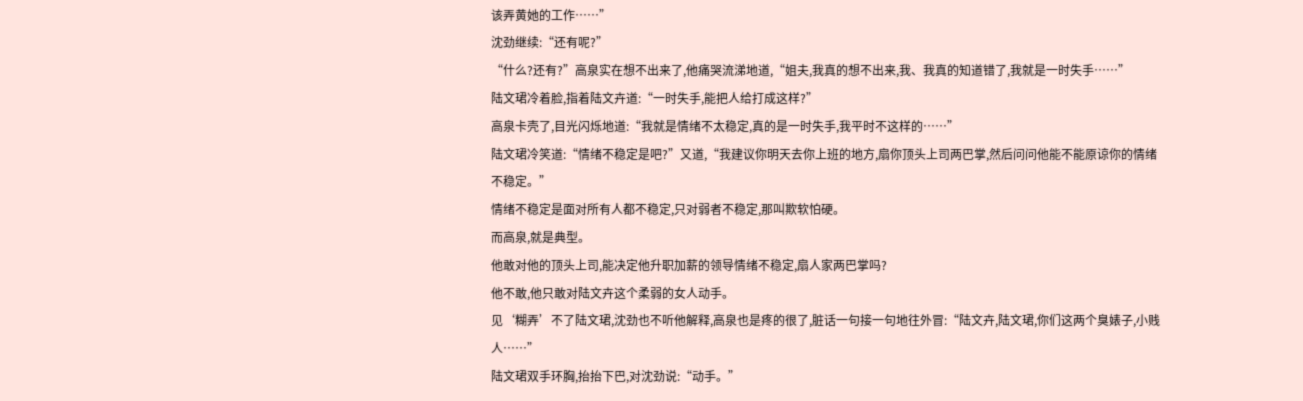该弄黄她的工作……”
沈劲继续:“还有呢?”
“什么?还有?”高泉实在想不出来了,他痛哭流涕地道,“姐夫,我真的想不出来,我、我真的知道错了,我就是一时失手……”
陆文珺冷着脸,指着陆文卉道:“一时失手,能把人给打成这样?”
高泉卡壳了,目光闪烁地道:“我就是情绪不太稳定,真的是一时失手,我平时不这样的……”
陆文珺冷笑道:“情绪不稳定是吧?”又道,“我建议你明天去你上班的地方,扇你顶头上司两巴掌,然后问问他能不能原谅你的情绪不稳定。”
情绪不稳定是面对所有人都不稳定,只对弱者不稳定,那叫欺软怕硬。
而高泉,就是典型。
他敢对他的顶头上司,能决定他升职加薪的领导情绪不稳定,扇人家两巴掌吗?
他不敢,他只敢对陆文卉这个柔弱的女人动手。
见‘糊弄’不了陆文珺,沈劲也不听他解释,高泉也是疼的很了,脏话一句接一句地往外冒:“陆文卉,陆文珺,你们这两个臭婊子,小贱人……”
陆文珺双手环胸,抬抬下巴,对沈劲说:“动手。”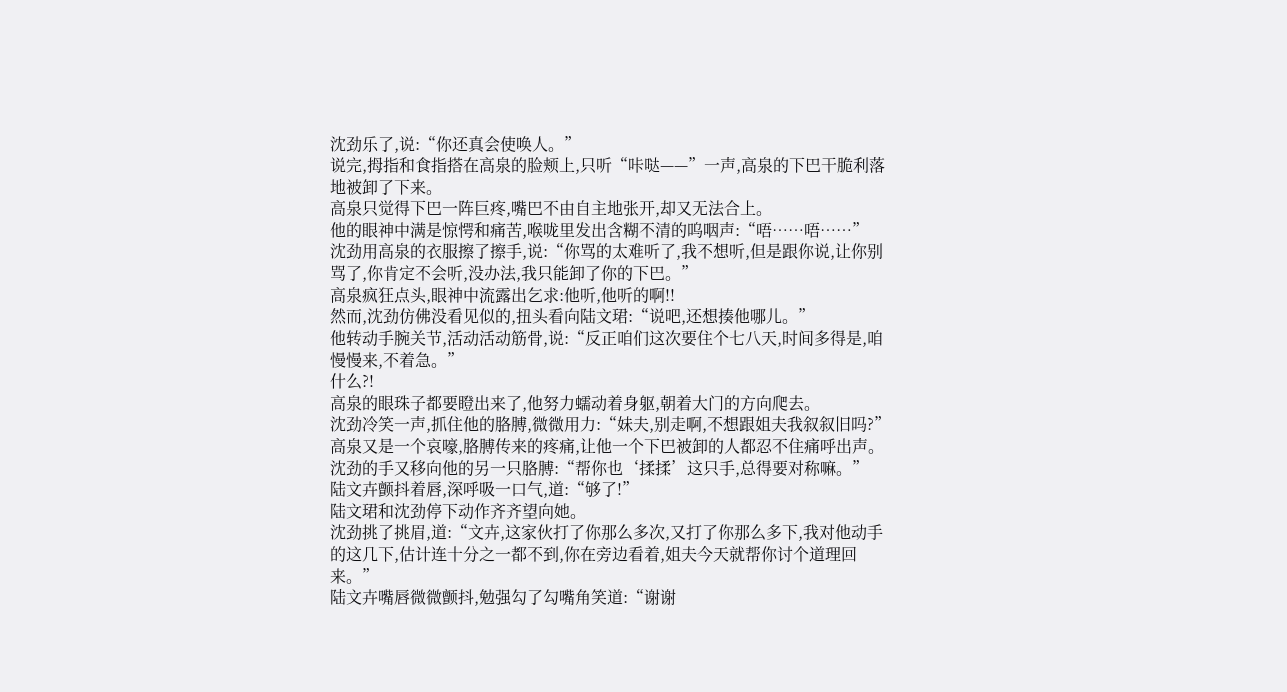沈劲乐了,说:“你还真会使唤人。”
说完,拇指和食指搭在高泉的脸颊上,只听“咔哒——”一声,高泉的下巴干脆利落地被卸了下来。
高泉只觉得下巴一阵巨疼,嘴巴不由自主地张开,却又无法合上。
他的眼神中满是惊愕和痛苦,喉咙里发出含糊不清的呜咽声:“唔……唔……”
沈劲用高泉的衣服擦了擦手,说:“你骂的太难听了,我不想听,但是跟你说,让你别骂了,你肯定不会听,没办法,我只能卸了你的下巴。”
高泉疯狂点头,眼神中流露出乞求:他听,他听的啊!!
然而,沈劲仿佛没看见似的,扭头看向陆文珺:“说吧,还想揍他哪儿。”
他转动手腕关节,活动活动筋骨,说:“反正咱们这次要住个七八天,时间多得是,咱慢慢来,不着急。”
什么?!
高泉的眼珠子都要瞪出来了,他努力蠕动着身躯,朝着大门的方向爬去。
沈劲冷笑一声,抓住他的胳膊,微微用力:“妹夫,别走啊,不想跟姐夫我叙叙旧吗?”
高泉又是一个哀嚎,胳膊传来的疼痛,让他一个下巴被卸的人都忍不住痛呼出声。
沈劲的手又移向他的另一只胳膊:“帮你也‘揉揉’这只手,总得要对称嘛。”
陆文卉颤抖着唇,深呼吸一口气,道:“够了!”
陆文珺和沈劲停下动作齐齐望向她。
沈劲挑了挑眉,道:“文卉,这家伙打了你那么多次,又打了你那么多下,我对他动手的这几下,估计连十分之一都不到,你在旁边看着,姐夫今天就帮你讨个道理回来。”
陆文卉嘴唇微微颤抖,勉强勾了勾嘴角笑道:“谢谢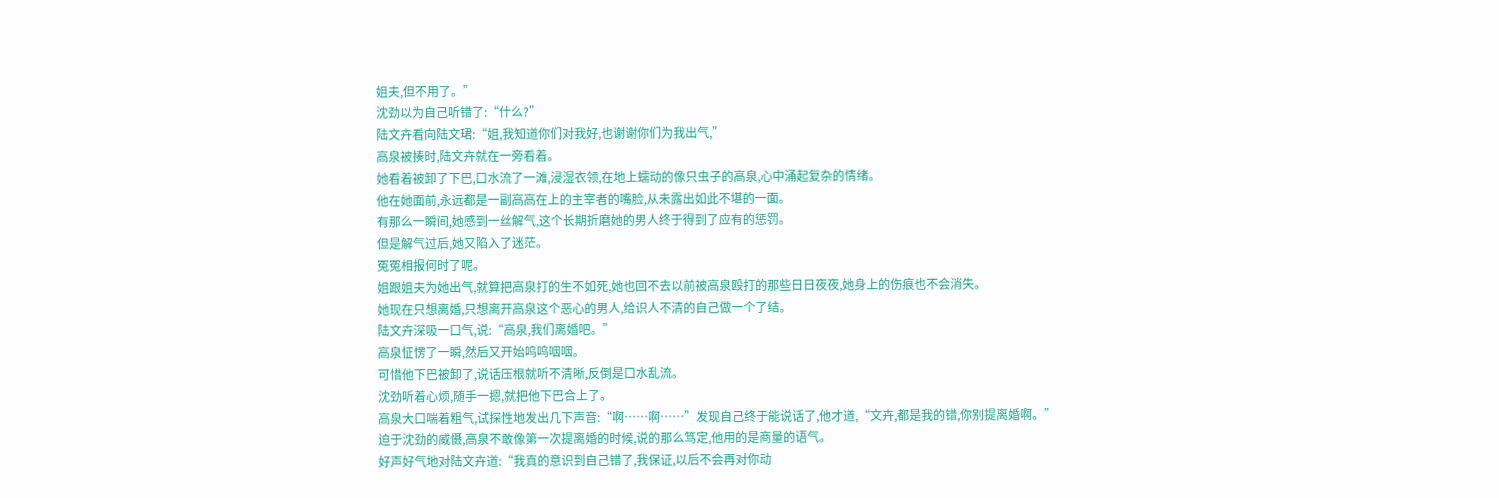姐夫,但不用了。”
沈劲以为自己听错了:“什么?”
陆文卉看向陆文珺:“姐,我知道你们对我好,也谢谢你们为我出气,”
高泉被揍时,陆文卉就在一旁看着。
她看着被卸了下巴,口水流了一滩,浸湿衣领,在地上蠕动的像只虫子的高泉,心中涌起复杂的情绪。
他在她面前,永远都是一副高高在上的主宰者的嘴脸,从未露出如此不堪的一面。
有那么一瞬间,她感到一丝解气,这个长期折磨她的男人终于得到了应有的惩罚。
但是解气过后,她又陷入了迷茫。
冤冤相报何时了呢。
姐跟姐夫为她出气,就算把高泉打的生不如死,她也回不去以前被高泉殴打的那些日日夜夜,她身上的伤痕也不会消失。
她现在只想离婚,只想离开高泉这个恶心的男人,给识人不清的自己做一个了结。
陆文卉深吸一口气,说:“高泉,我们离婚吧。”
高泉怔愣了一瞬,然后又开始呜呜咽咽。
可惜他下巴被卸了,说话压根就听不清晰,反倒是口水乱流。
沈劲听着心烦,随手一摁,就把他下巴合上了。
高泉大口喘着粗气,试探性地发出几下声音:“啊……啊……”发现自己终于能说话了,他才道,“文卉,都是我的错,你别提离婚啊。”
迫于沈劲的威慑,高泉不敢像第一次提离婚的时候,说的那么笃定,他用的是商量的语气。
好声好气地对陆文卉道:“我真的意识到自己错了,我保证,以后不会再对你动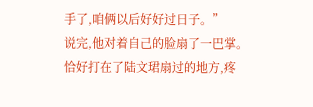手了,咱俩以后好好过日子。”
说完,他对着自己的脸扇了一巴掌。
恰好打在了陆文珺扇过的地方,疼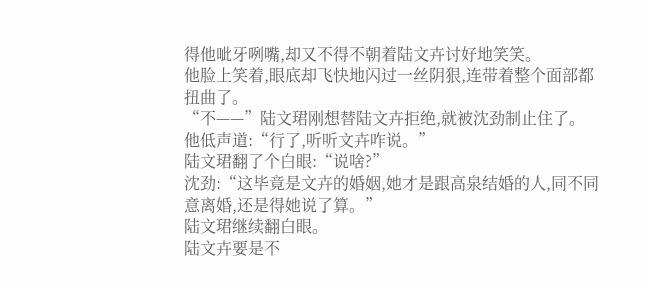得他呲牙咧嘴,却又不得不朝着陆文卉讨好地笑笑。
他脸上笑着,眼底却飞快地闪过一丝阴狠,连带着整个面部都扭曲了。
“不——”陆文珺刚想替陆文卉拒绝,就被沈劲制止住了。
他低声道:“行了,听听文卉咋说。”
陆文珺翻了个白眼:“说啥?”
沈劲:“这毕竟是文卉的婚姻,她才是跟高泉结婚的人,同不同意离婚,还是得她说了算。”
陆文珺继续翻白眼。
陆文卉要是不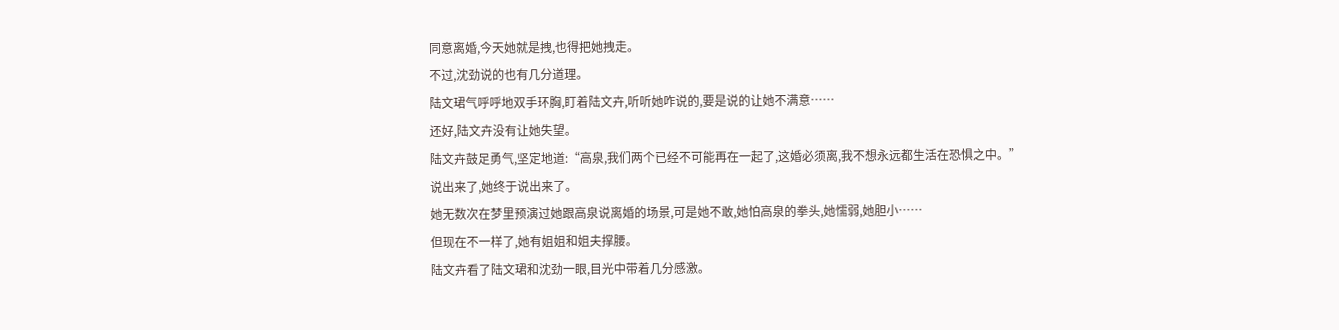同意离婚,今天她就是拽,也得把她拽走。
不过,沈劲说的也有几分道理。
陆文珺气呼呼地双手环胸,盯着陆文卉,听听她咋说的,要是说的让她不满意……
还好,陆文卉没有让她失望。
陆文卉鼓足勇气,坚定地道:“高泉,我们两个已经不可能再在一起了,这婚必须离,我不想永远都生活在恐惧之中。”
说出来了,她终于说出来了。
她无数次在梦里预演过她跟高泉说离婚的场景,可是她不敢,她怕高泉的拳头,她懦弱,她胆小……
但现在不一样了,她有姐姐和姐夫撑腰。
陆文卉看了陆文珺和沈劲一眼,目光中带着几分感激。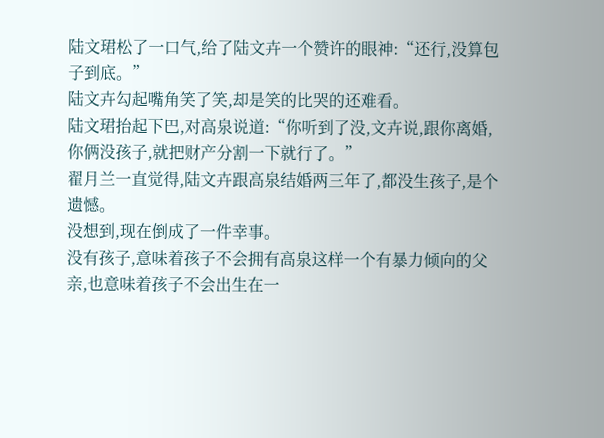陆文珺松了一口气,给了陆文卉一个赞许的眼神:“还行,没算包子到底。”
陆文卉勾起嘴角笑了笑,却是笑的比哭的还难看。
陆文珺抬起下巴,对高泉说道:“你听到了没,文卉说,跟你离婚,你俩没孩子,就把财产分割一下就行了。”
翟月兰一直觉得,陆文卉跟高泉结婚两三年了,都没生孩子,是个遗憾。
没想到,现在倒成了一件幸事。
没有孩子,意味着孩子不会拥有高泉这样一个有暴力倾向的父亲,也意味着孩子不会出生在一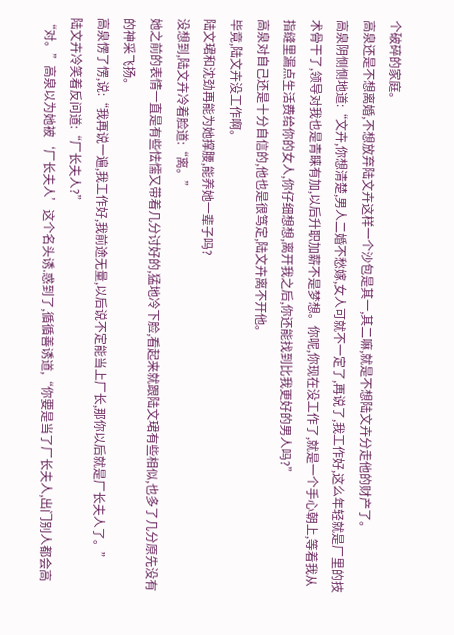个破碎的家庭。
高泉还是不想离婚,不想放弃陆文卉这样一个沙包是其一,其二嘛,就是不想陆文卉分走他的财产了。
高泉阴恻恻地道:“文卉,你想清楚,男人二婚不愁嫁,女人可就不一定了,再说了,我工作好,这么年轻就是厂里的技术骨干了,领导对我也是青睐有加,以后升职加薪不是梦想。你呢,你现在没工作了,就是一个手心朝上,等着我从指缝里漏点生活费给你的女人,你仔细想想,离开我之后,你还能找到比我更好的男人吗?”
高泉对自己还是十分自信的,他也是很笃定,陆文卉离不开他。
毕竟,陆文卉没工作啊。
陆文珺和沈劲再能为她撑腰,能养她一辈子吗?
没想到,陆文卉冷着脸道:“离。”
她之前的表情一直是有些怯懦又带着几分讨好的,猛地冷下脸,看起来就跟陆文珺有些相似,也多了几分原先没有的神采飞扬。
高泉愣了愣,说:“我再说一遍,我工作好,我前途无量,以后说不定能当上厂长,那你以后就是厂长夫人了。”
陆文卉冷笑着反问道:“厂长夫人?”
“对。”高泉以为她被‘厂长夫人’这个名头诱.惑到了,循循善诱道,“你要是当了厂长夫人,出门别人都会高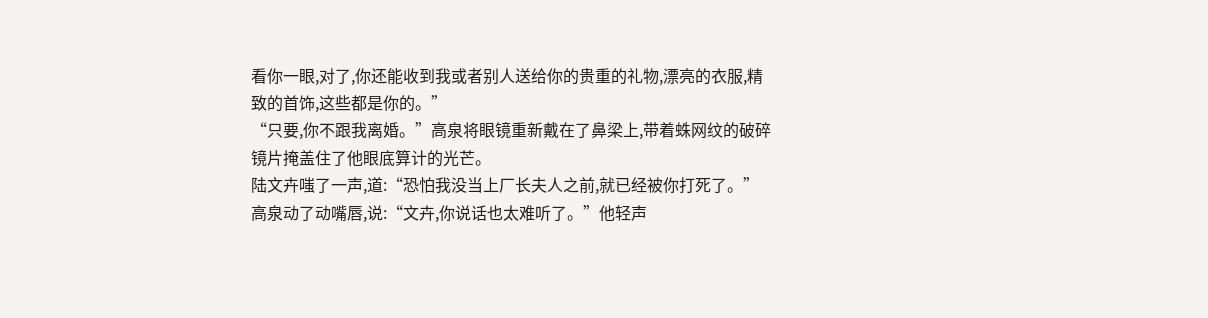看你一眼,对了,你还能收到我或者别人送给你的贵重的礼物,漂亮的衣服,精致的首饰,这些都是你的。”
“只要,你不跟我离婚。”高泉将眼镜重新戴在了鼻梁上,带着蛛网纹的破碎镜片掩盖住了他眼底算计的光芒。
陆文卉嗤了一声,道:“恐怕我没当上厂长夫人之前,就已经被你打死了。”
高泉动了动嘴唇,说:“文卉,你说话也太难听了。”他轻声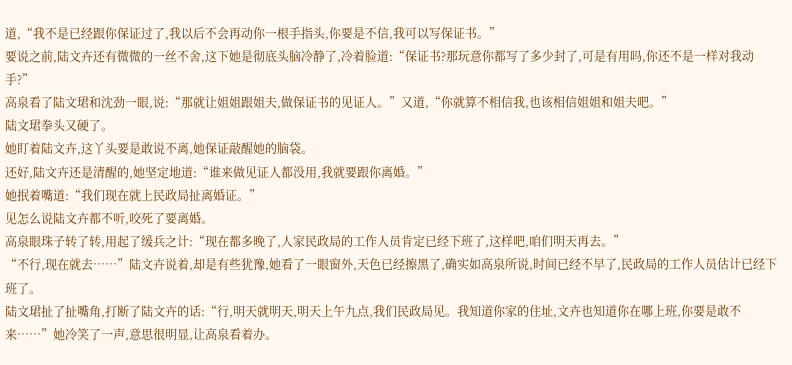道,“我不是已经跟你保证过了,我以后不会再动你一根手指头,你要是不信,我可以写保证书。”
要说之前,陆文卉还有微微的一丝不舍,这下她是彻底头脑冷静了,冷着脸道:“保证书?那玩意你都写了多少封了,可是有用吗,你还不是一样对我动手?”
高泉看了陆文珺和沈劲一眼,说:“那就让姐姐跟姐夫,做保证书的见证人。”又道,“你就算不相信我,也该相信姐姐和姐夫吧。”
陆文珺拳头又硬了。
她盯着陆文卉,这丫头要是敢说不离,她保证敲醒她的脑袋。
还好,陆文卉还是清醒的,她坚定地道:“谁来做见证人都没用,我就要跟你离婚。”
她抿着嘴道:“我们现在就上民政局扯离婚证。”
见怎么说陆文卉都不听,咬死了要离婚。
高泉眼珠子转了转,用起了缓兵之计:“现在都多晚了,人家民政局的工作人员肯定已经下班了,这样吧,咱们明天再去。”
“不行,现在就去……”陆文卉说着,却是有些犹豫,她看了一眼窗外,天色已经擦黑了,确实如高泉所说,时间已经不早了,民政局的工作人员估计已经下班了。
陆文珺扯了扯嘴角,打断了陆文卉的话:“行,明天就明天,明天上午九点,我们民政局见。我知道你家的住址,文卉也知道你在哪上班,你要是敢不来……”她冷笑了一声,意思很明显,让高泉看着办。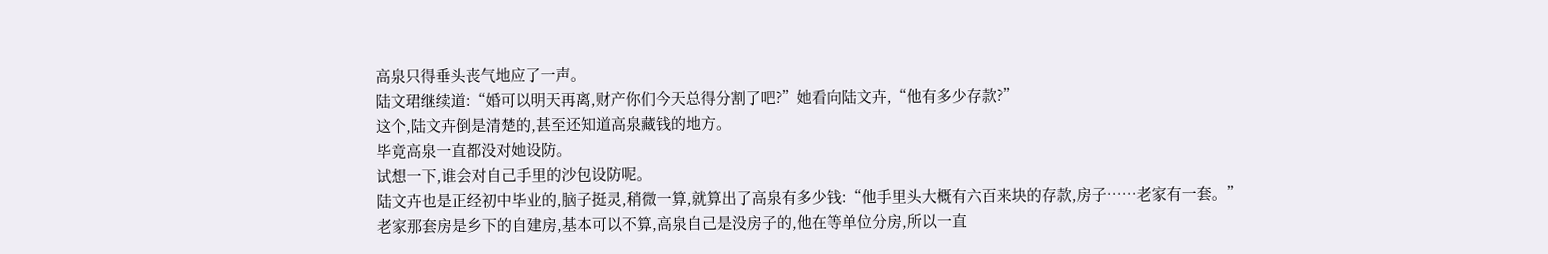高泉只得垂头丧气地应了一声。
陆文珺继续道:“婚可以明天再离,财产你们今天总得分割了吧?”她看向陆文卉,“他有多少存款?”
这个,陆文卉倒是清楚的,甚至还知道高泉藏钱的地方。
毕竟高泉一直都没对她设防。
试想一下,谁会对自己手里的沙包设防呢。
陆文卉也是正经初中毕业的,脑子挺灵,稍微一算,就算出了高泉有多少钱:“他手里头大概有六百来块的存款,房子……老家有一套。”
老家那套房是乡下的自建房,基本可以不算,高泉自己是没房子的,他在等单位分房,所以一直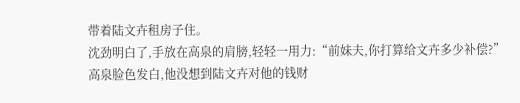带着陆文卉租房子住。
沈劲明白了,手放在高泉的肩膀,轻轻一用力:“前妹夫,你打算给文卉多少补偿?”
高泉脸色发白,他没想到陆文卉对他的钱财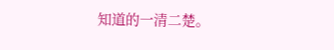知道的一清二楚。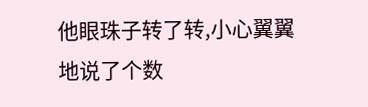他眼珠子转了转,小心翼翼地说了个数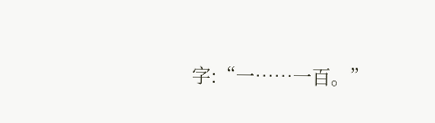字:“一……一百。”